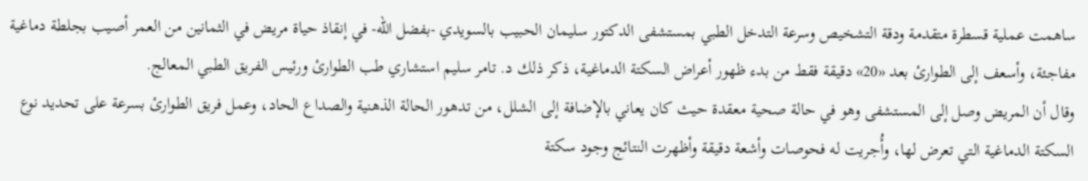ساهمت عملية قسطرة متقدمة ودقة التشخيص وسرعة التدخل الطبي بمستشفى الدكتور سليمان الحبيب بالسويدي -بفضل الله- في إنقاذ حياة مريض في الثمانين من العمر أصيب بجلطة دماغية مفاجئة، وأسعف إلى الطوارئ بعد «20» دقيقة فقط من بدء ظهور أعراض السكتة الدماغية، ذكر ذلك د. تامر سليم استشاري طب الطوارئ ورئيس الفريق الطبي المعالج.
وقال أن المريض وصل إلى المستشفى وهو في حالة صحية معقدة حيث كان يعاني بالإضافة إلى الشلل، من تدهور الحالة الذهنية والصداع الحاد، وعمل فريق الطوارئ بسرعة على تحديد نوع السكتة الدماغية التي تعرض لها، وأُجريت له فحوصات وأشعة دقيقة وأظهرت النتائج وجود سكتة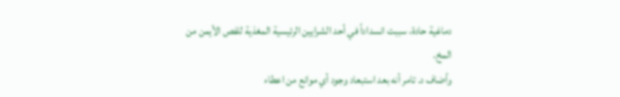دماغية حادة، سببت انسداداً في أحد الشرايين الرئيسية المغذية للفص الأيمن من المخ.
وأضاف د. تامر أنه بعد استبعاد وجود أي موانع من اعطاء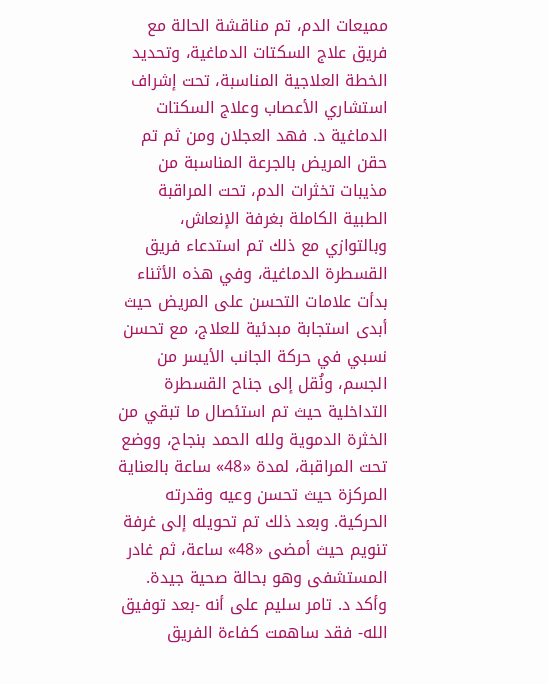مميعات الدم، تم مناقشة الحالة مع فريق علاج السكتات الدماغية، وتحديد الخطة العلاجية المناسبة، تحت إشراف استشاري الأعصاب وعلاج السكتات الدماغية د. فهد العجلان ومن ثم تم حقن المريض بالجرعة المناسبة من مذيبات تخثرات الدم، تحت المراقبة الطبية الكاملة بغرفة الإنعاش، وبالتوازي مع ذلك تم استدعاء فريق القسطرة الدماغية، وفي هذه الأثناء بدأت علامات التحسن على المريض حيث أبدى استجابة مبدئية للعلاج، مع تحسن نسبي في حركة الجانب الأيسر من الجسم، ونُقل إلى جناح القسطرة التداخلية حيث تم استئصال ما تبقي من الخثرة الدموية ولله الحمد بنجاح، ووضع تحت المراقبة، لمدة «48» ساعة بالعناية المركزة حيث تحسن وعيه وقدرته الحركية. وبعد ذلك تم تحويله إلى غرفة تنويم حيث أمضى «48» ساعة، ثم غادر المستشفى وهو بحالة صحية جيدة.
وأكد د. تامر سليم على أنه -بعد توفيق الله- فقد ساهمت كفاءة الفريق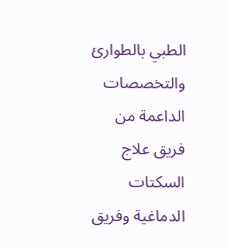الطبي بالطوارئ والتخصصات الداعمة من فريق علاج السكتات الدماغية وفريق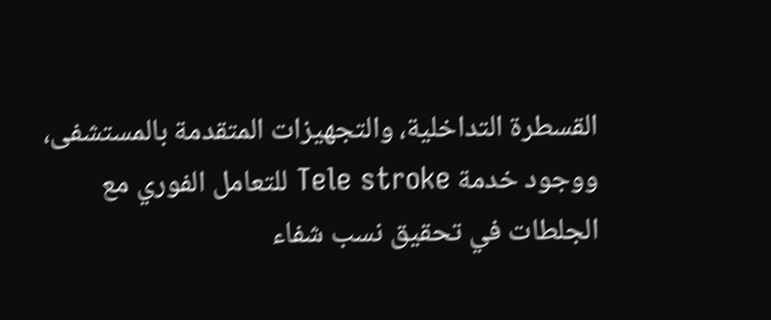القسطرة التداخلية، والتجهيزات المتقدمة بالمستشفى، ووجود خدمة Tele stroke للتعامل الفوري مع الجلطات في تحقيق نسب شفاء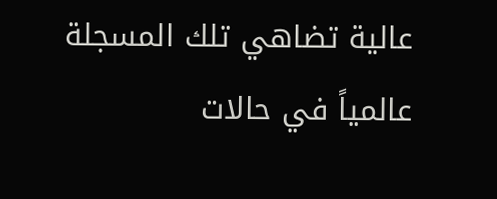عالية تضاهي تلك المسجلة عالمياً في حالات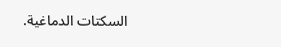السكتات الدماغية.